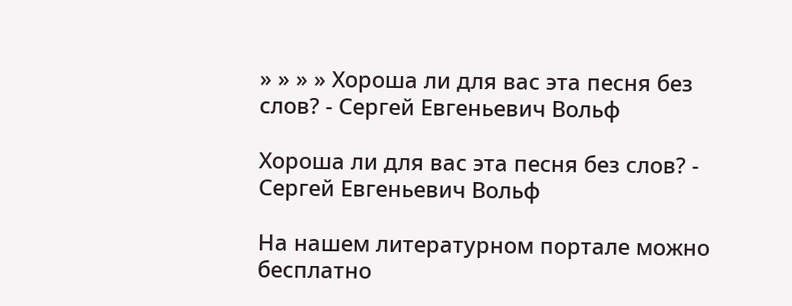» » » » Хороша ли для вас эта песня без слов? - Сергей Евгеньевич Вольф

Хороша ли для вас эта песня без слов? - Сергей Евгеньевич Вольф

На нашем литературном портале можно бесплатно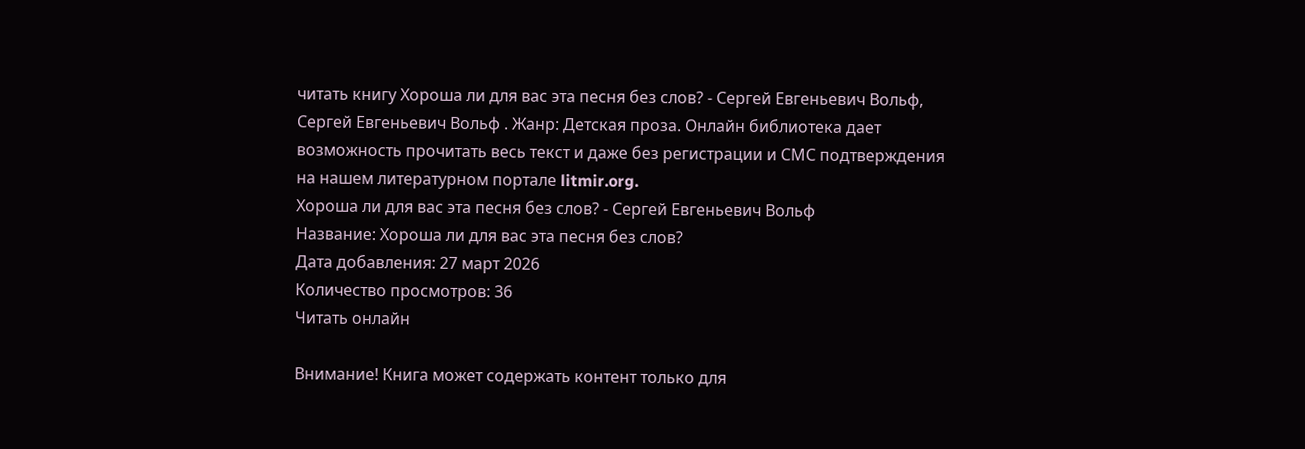читать книгу Хороша ли для вас эта песня без слов? - Сергей Евгеньевич Вольф, Сергей Евгеньевич Вольф . Жанр: Детская проза. Онлайн библиотека дает возможность прочитать весь текст и даже без регистрации и СМС подтверждения на нашем литературном портале litmir.org.
Хороша ли для вас эта песня без слов? - Сергей Евгеньевич Вольф
Название: Хороша ли для вас эта песня без слов?
Дата добавления: 27 март 2026
Количество просмотров: 36
Читать онлайн

Внимание! Книга может содержать контент только для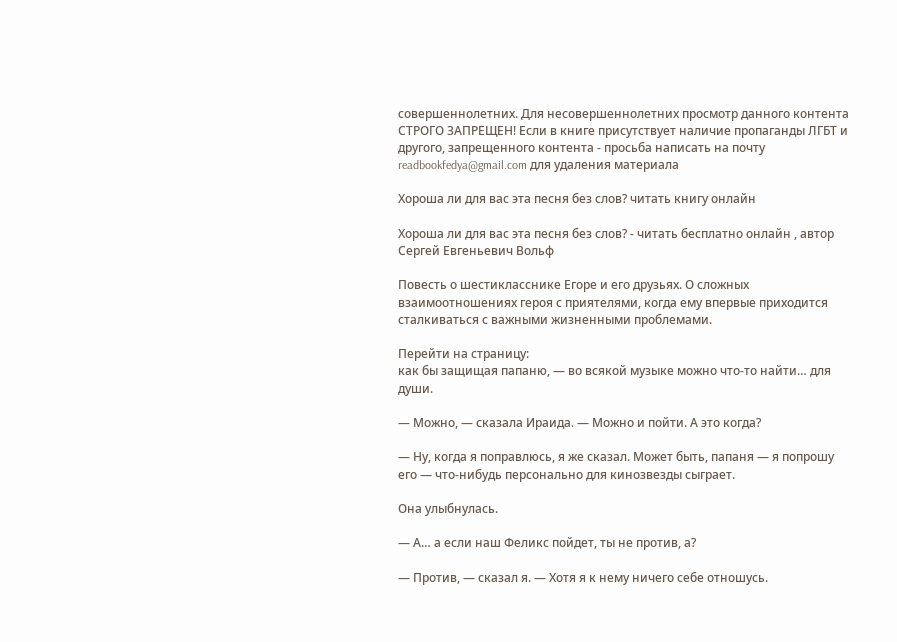совершеннолетних. Для несовершеннолетних просмотр данного контента СТРОГО ЗАПРЕЩЕН! Если в книге присутствует наличие пропаганды ЛГБТ и другого, запрещенного контента - просьба написать на почту readbookfedya@gmail.com для удаления материала

Хороша ли для вас эта песня без слов? читать книгу онлайн

Хороша ли для вас эта песня без слов? - читать бесплатно онлайн , автор Сергей Евгеньевич Вольф

Повесть о шестикласснике Егоре и его друзьях. О сложных взаимоотношениях героя с приятелями, когда ему впервые приходится сталкиваться с важными жизненными проблемами.

Перейти на страницу:
как бы защищая папаню, — во всякой музыке можно что-то найти… для души.

— Можно, — сказала Ираида. — Можно и пойти. А это когда?

— Ну, когда я поправлюсь, я же сказал. Может быть, папаня — я попрошу его — что-нибудь персонально для кинозвезды сыграет.

Она улыбнулась.

— А… а если наш Феликс пойдет, ты не против, а?

— Против, — сказал я. — Хотя я к нему ничего себе отношусь.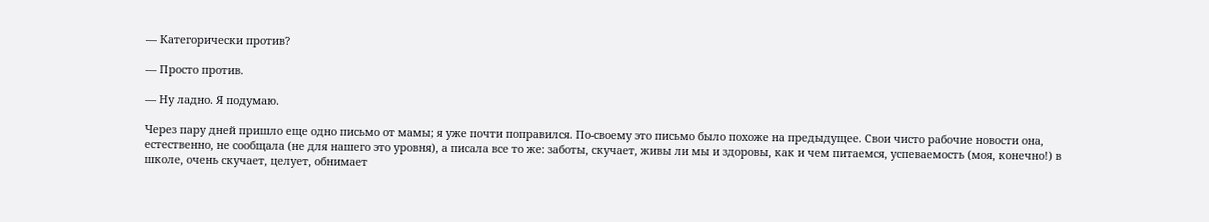— Категорически против?

— Просто против.

— Ну ладно. Я подумаю.

Через пару дней пришло еще одно письмо от мамы; я уже почти поправился. По-своему это письмо было похоже на предыдущее. Свои чисто рабочие новости она, естественно, не сообщала (не для нашего это уровня), а писала все то же: заботы, скучает, живы ли мы и здоровы, как и чем питаемся, успеваемость (моя, конечно!) в школе, очень скучает, целует, обнимает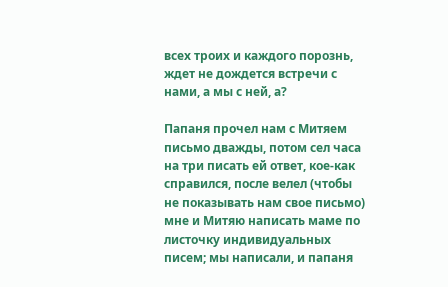всех троих и каждого порознь, ждет не дождется встречи с нами, а мы с ней, а?

Папаня прочел нам с Митяем письмо дважды, потом сел часа на три писать ей ответ, кое-как справился, после велел (чтобы не показывать нам свое письмо) мне и Митяю написать маме по листочку индивидуальных писем; мы написали, и папаня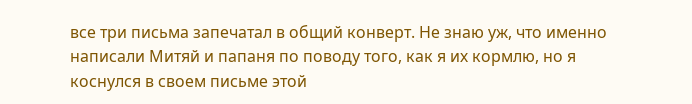все три письма запечатал в общий конверт. Не знаю уж, что именно написали Митяй и папаня по поводу того, как я их кормлю, но я коснулся в своем письме этой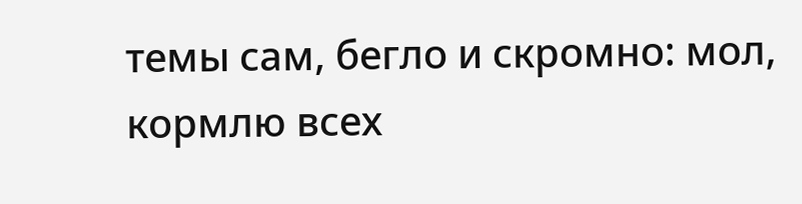темы сам, бегло и скромно: мол, кормлю всех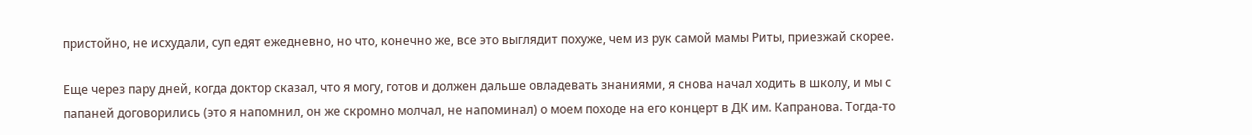пристойно, не исхудали, суп едят ежедневно, но что, конечно же, все это выглядит похуже, чем из рук самой мамы Риты, приезжай скорее.

Еще через пару дней, когда доктор сказал, что я могу, готов и должен дальше овладевать знаниями, я снова начал ходить в школу, и мы с папаней договорились (это я напомнил, он же скромно молчал, не напоминал) о моем походе на его концерт в ДК им. Капранова. Тогда-то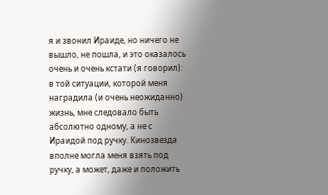я и звонил Ираиде, но ничего не вышло, не пошла, и это оказалось очень и очень кстати (я говорил): в той ситуации, которой меня наградила (и очень неожиданно) жизнь, мне следовало быть абсолютно одному, а не с Ираидой под ручку. Кинозвезда вполне могла меня взять под ручку, а может, даже и положить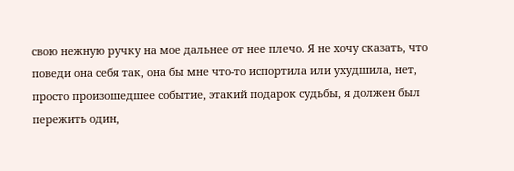свою нежную ручку на мое дальнее от нее плечо. Я не хочу сказать, что поведи она себя так, она бы мне что-то испортила или ухудшила, нет, просто произошедшее событие, этакий подарок судьбы, я должен был пережить один,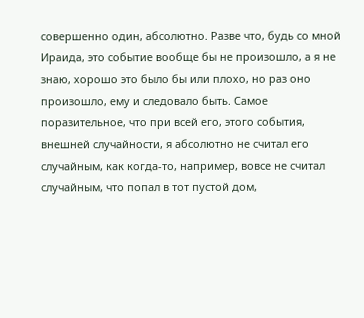совершенно один, абсолютно. Разве что, будь со мной Ираида, это событие вообще бы не произошло, а я не знаю, хорошо это было бы или плохо, но раз оно произошло, ему и следовало быть. Самое поразительное, что при всей его, этого события, внешней случайности, я абсолютно не считал его случайным, как когда-то, например, вовсе не считал случайным, что попал в тот пустой дом,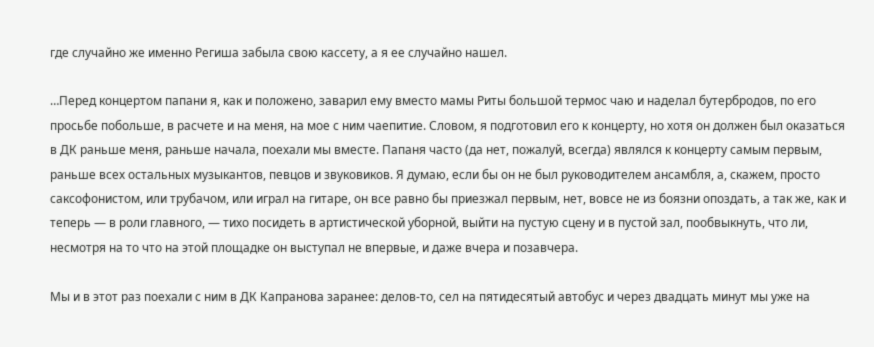где случайно же именно Региша забыла свою кассету, а я ее случайно нашел.

…Перед концертом папани я, как и положено, заварил ему вместо мамы Риты большой термос чаю и наделал бутербродов, по его просьбе побольше, в расчете и на меня, на мое с ним чаепитие. Словом, я подготовил его к концерту, но хотя он должен был оказаться в ДК раньше меня, раньше начала, поехали мы вместе. Папаня часто (да нет, пожалуй, всегда) являлся к концерту самым первым, раньше всех остальных музыкантов, певцов и звуковиков. Я думаю, если бы он не был руководителем ансамбля, а, скажем, просто саксофонистом, или трубачом, или играл на гитаре, он все равно бы приезжал первым, нет, вовсе не из боязни опоздать, а так же, как и теперь — в роли главного, — тихо посидеть в артистической уборной, выйти на пустую сцену и в пустой зал, пообвыкнуть, что ли, несмотря на то что на этой площадке он выступал не впервые, и даже вчера и позавчера.

Мы и в этот раз поехали с ним в ДК Капранова заранее: делов-то, сел на пятидесятый автобус и через двадцать минут мы уже на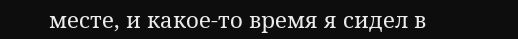месте, и какое-то время я сидел в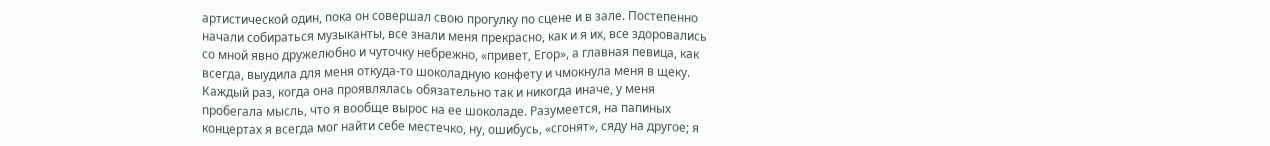артистической один, пока он совершал свою прогулку по сцене и в зале. Постепенно начали собираться музыканты, все знали меня прекрасно, как и я их, все здоровались со мной явно дружелюбно и чуточку небрежно, «привет, Егор», а главная певица, как всегда, выудила для меня откуда-то шоколадную конфету и чмокнула меня в щеку. Каждый раз, когда она проявлялась обязательно так и никогда иначе, у меня пробегала мысль, что я вообще вырос на ее шоколаде. Разумеется, на папиных концертах я всегда мог найти себе местечко, ну, ошибусь, «сгонят», сяду на другое; я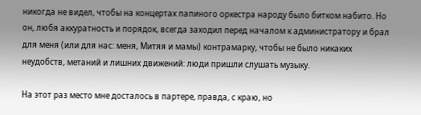никогда не видел, чтобы на концертах папиного оркестра народу было битком набито. Но он, любя аккуратность и порядок, всегда заходил перед началом к администратору и брал для меня (или для нас: меня, Митяя и мамы) контрамарку, чтобы не было никаких неудобств, метаний и лишних движений: люди пришли слушать музыку.

На этот раз место мне досталось в партере, правда, с краю, но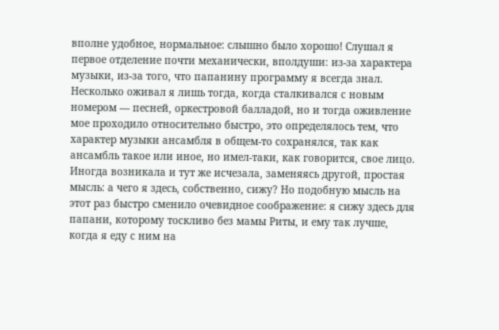вполне удобное, нормальное: слышно было хорошо! Слушал я первое отделение почти механически, вполдуши: из-за характера музыки, из-за того, что папанину программу я всегда знал. Несколько оживал я лишь тогда, когда сталкивался с новым номером — песней, оркестровой балладой, но и тогда оживление мое проходило относительно быстро, это определялось тем, что характер музыки ансамбля в общем-то сохранялся, так как ансамбль такое или иное, но имел-таки, как говорится, свое лицо. Иногда возникала и тут же исчезала, заменяясь другой, простая мысль: а чего я здесь, собственно, сижу? Но подобную мысль на этот раз быстро сменило очевидное соображение: я сижу здесь для папани, которому тоскливо без мамы Риты, и ему так лучше, когда я еду с ним на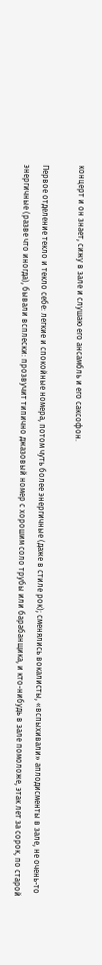концерт и он знает, сижу в зале и слушаю его ансамбль и его саксофон.

Первое отделение текло и текло себе: легкие и спокойные номера, потом чуть более энергичные (даже в стиле рок); сменялись вокалисты, «вспыхивали» аплодисменты в зале, не очень-то энергичные (разве что иногда), бывали всплески: прозвучит типично джазовый номер с хорошим соло трубы или барабанщика, и кто-нибудь в зале помоложе, этак лет за сорок, по старой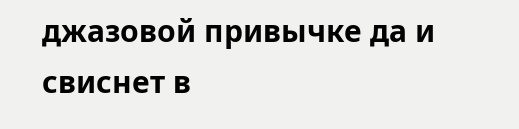джазовой привычке да и свиснет в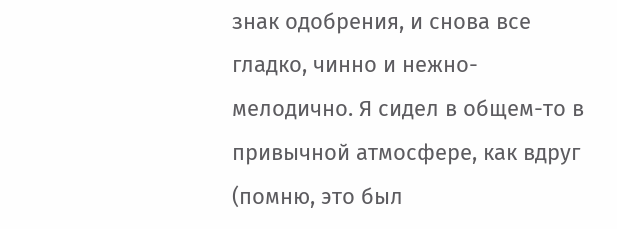знак одобрения, и снова все гладко, чинно и нежно-мелодично. Я сидел в общем-то в привычной атмосфере, как вдруг (помню, это был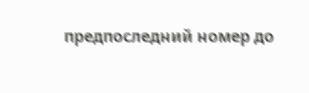предпоследний номер до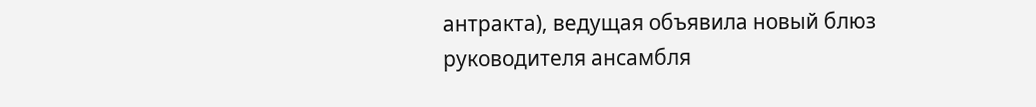антракта), ведущая объявила новый блюз руководителя ансамбля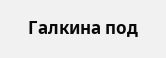Галкина под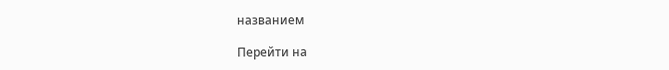названием

Перейти на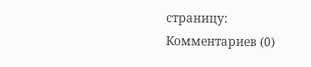страницу:
Комментариев (0)